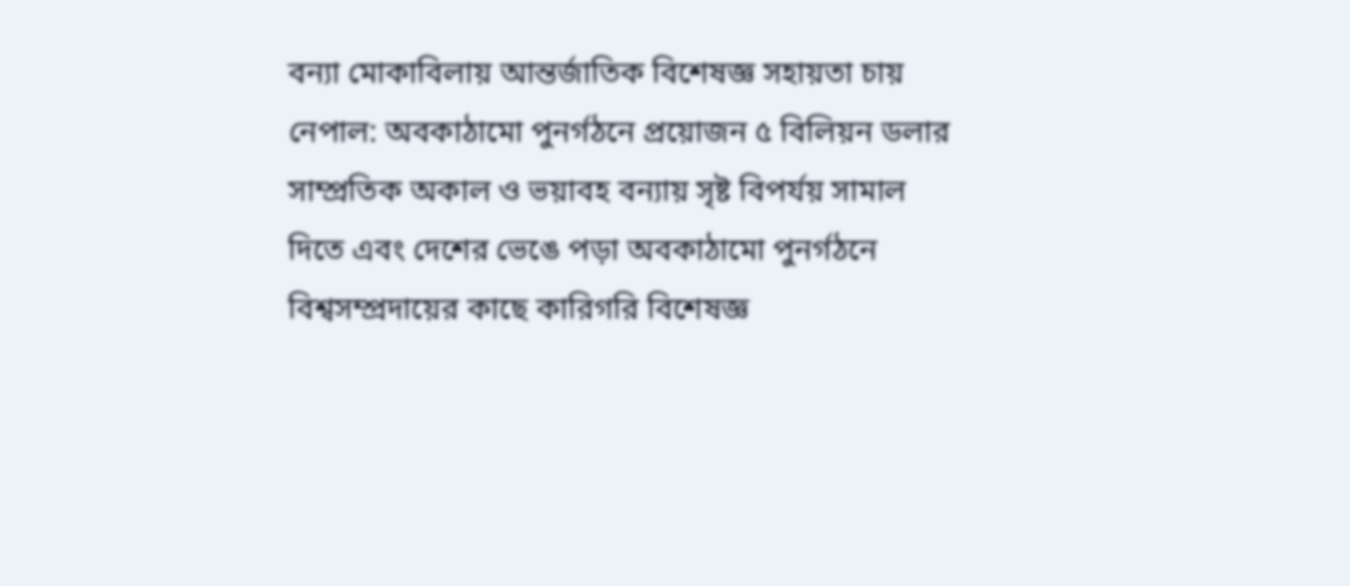বন্যা মোকাবিলায় আন্তর্জাতিক বিশেষজ্ঞ সহায়তা চায় নেপাল: অবকাঠামো পুনর্গঠনে প্রয়োজন ৫ বিলিয়ন ডলার
সাম্প্রতিক অকাল ও ভয়াবহ বন্যায় সৃষ্ট বিপর্যয় সামাল দিতে এবং দেশের ভেঙে পড়া অবকাঠামো পুনর্গঠনে বিশ্বসম্প্রদায়ের কাছে কারিগরি বিশেষজ্ঞ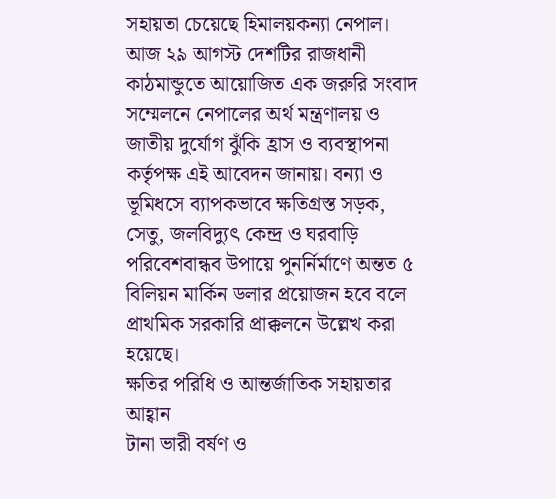সহায়তা চেয়েছে হিমালয়কন্যা নেপাল। আজ ২৯ আগস্ট দেশটির রাজধানী কাঠমান্ডুতে আয়োজিত এক জরুরি সংবাদ সম্মেলনে নেপালের অর্থ মন্ত্রণালয় ও জাতীয় দুর্যোগ ঝুঁকি হ্রাস ও ব্যবস্থাপনা কর্তৃপক্ষ এই আবেদন জানায়। বন্যা ও ভূমিধসে ব্যাপকভাবে ক্ষতিগ্রস্ত সড়ক, সেতু, জলবিদ্যুৎ কেন্দ্র ও ঘরবাড়ি পরিবেশবান্ধব উপায়ে পুনর্নির্মাণে অন্তত ৫ বিলিয়ন মার্কিন ডলার প্রয়োজন হবে বলে প্রাথমিক সরকারি প্রাক্কলনে উল্লেখ করা হয়েছে।
ক্ষতির পরিধি ও আন্তর্জাতিক সহায়তার আহ্বান
টানা ভারী বর্ষণ ও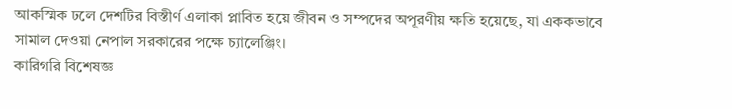আকস্মিক ঢলে দেশটির বিস্তীর্ণ এলাকা প্লাবিত হয়ে জীবন ও সম্পদের অপূরণীয় ক্ষতি হয়েছে, যা এককভাবে সামাল দেওয়া নেপাল সরকারের পক্ষে চ্যালেঞ্জিং।
কারিগরি বিশেষজ্ঞ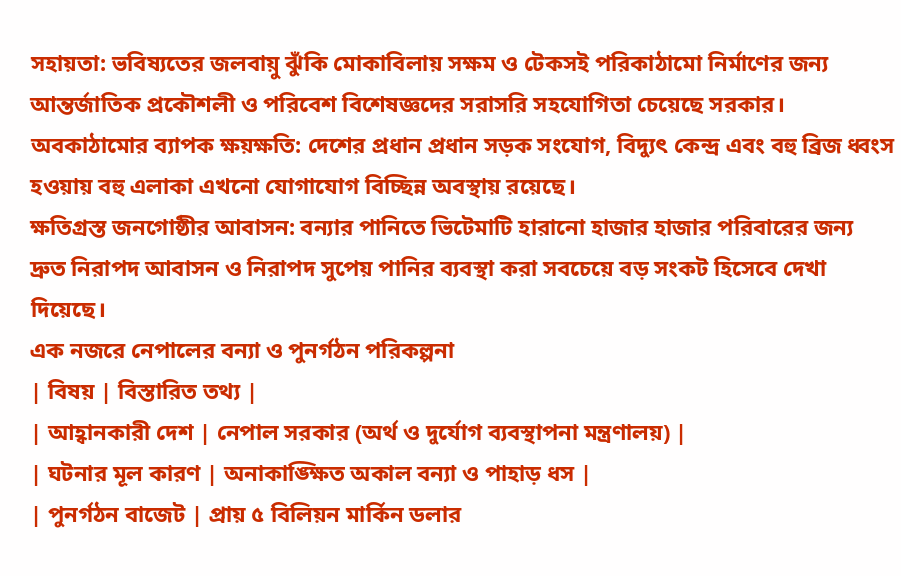সহায়তা: ভবিষ্যতের জলবায়ু ঝুঁকি মোকাবিলায় সক্ষম ও টেকসই পরিকাঠামো নির্মাণের জন্য আন্তর্জাতিক প্রকৌশলী ও পরিবেশ বিশেষজ্ঞদের সরাসরি সহযোগিতা চেয়েছে সরকার।
অবকাঠামোর ব্যাপক ক্ষয়ক্ষতি: দেশের প্রধান প্রধান সড়ক সংযোগ, বিদ্যুৎ কেন্দ্র এবং বহু ব্রিজ ধ্বংস হওয়ায় বহু এলাকা এখনো যোগাযোগ বিচ্ছিন্ন অবস্থায় রয়েছে।
ক্ষতিগ্রস্ত জনগোষ্ঠীর আবাসন: বন্যার পানিতে ভিটেমাটি হারানো হাজার হাজার পরিবারের জন্য দ্রুত নিরাপদ আবাসন ও নিরাপদ সুপেয় পানির ব্যবস্থা করা সবচেয়ে বড় সংকট হিসেবে দেখা দিয়েছে।
এক নজরে নেপালের বন্যা ও পুনর্গঠন পরিকল্পনা
| বিষয় | বিস্তারিত তথ্য |
| আহ্বানকারী দেশ | নেপাল সরকার (অর্থ ও দুর্যোগ ব্যবস্থাপনা মন্ত্রণালয়) |
| ঘটনার মূল কারণ | অনাকাঙ্ক্ষিত অকাল বন্যা ও পাহাড় ধস |
| পুনর্গঠন বাজেট | প্রায় ৫ বিলিয়ন মার্কিন ডলার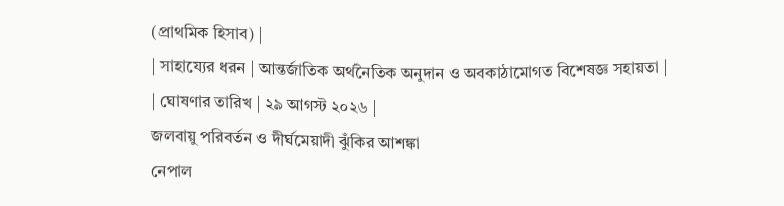(প্রাথমিক হিসাব) |
| সাহায্যের ধরন | আন্তর্জাতিক অর্থনৈতিক অনুদান ও অবকাঠামোগত বিশেষজ্ঞ সহায়তা |
| ঘোষণার তারিখ | ২৯ আগস্ট ২০২৬ |
জলবায়ু পরিবর্তন ও দীর্ঘমেয়াদী ঝুঁকির আশঙ্কা
নেপাল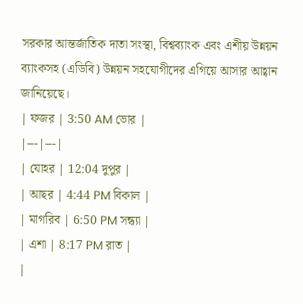সরকার আন্তর্জাতিক দাতা সংস্থা, বিশ্বব্যাংক এবং এশীয় উন্নয়ন ব্যাংকসহ (এডিবি) উন্নয়ন সহযোগীদের এগিয়ে আসার আহ্বান জানিয়েছে।
| ফজর | 3:50 AM ভোর |
|---|---|
| যোহর | 12:04 দুপুর |
| আছর | 4:44 PM বিকাল |
| মাগরিব | 6:50 PM সন্ধ্যা |
| এশা | 8:17 PM রাত |
|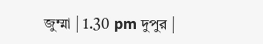জুম্মা | 1.30 pm দুপুর |